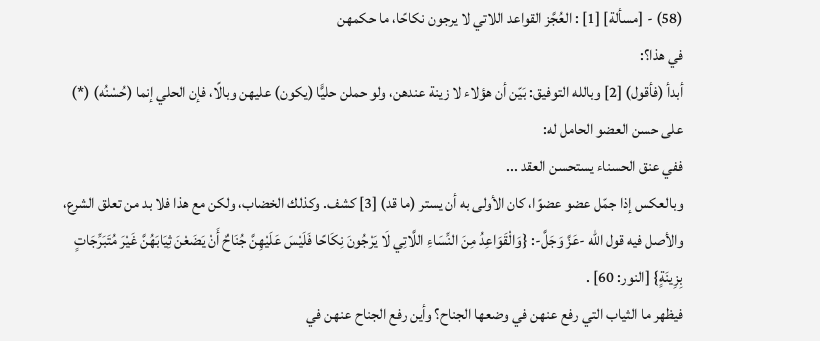(58) - [مسألة] [1] : العُجَّز القواعد اللاتي لا يرجون نكاحًا، ما حكمهن
في هذا؟:
أبدأ (فأقول) [2] وبالله التوفيق: بَيّن أن هؤلاء لا زينة عندهن، ولو حملن حليًّا (يكون) عليهن وبالًا، فإن الحلي إنما (حُسْنُه) (*) على حسن العضو الحامل له:
ففي عنق الحسناء يستحسن العقد ...
وبالعكس إذا جمّل عضو عضوًا، كان الأولى به أن يستر (ما قد) [3] كشف. وكذلك الخضاب، ولكن مع هذا فلا بد من تعلق الشرع، والأصل فيه قول الله -عَزَّ وَجَلَّ-: {وَالْقَوَاعِدُ مِنَ النِّسَاءِ اللَّاتِي لَا يَرْجُونَ نِكَاحًا فَلَيْسَ عَلَيْهِنَّ جُنَاحٌ أَنْ يَضَعْنَ ثِيَابَهُنَّ غَيْرَ مُتَبَرِّجَاتٍ بِزِينَةٍ} [النور: 60] .
فيظهر ما الثياب التي رفع عنهن في وضعها الجناح؟ وأين رفع الجناح عنهن في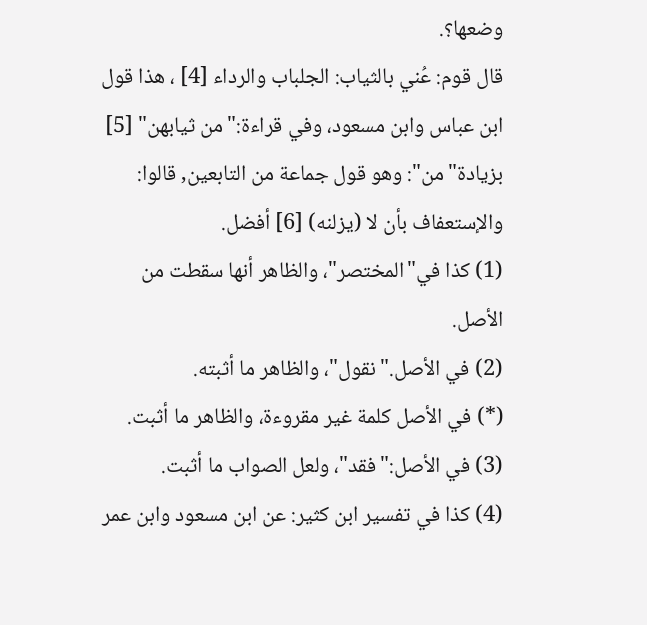وضعها؟.
قال قوم: عُني بالثياب: الجلباب والرداء [4] ، هذا قول ابن عباس وابن مسعود، وفي قراءة:"من ثيابهن" [5] بزيادة"من": وهو قول جماعة من التابعين, قالوا: والإستعفاف بأن لا (يزلنه) [6] أفضل.
(1) كذا في"المختصر"، والظاهر أنها سقطت من الأصل.
(2) في الأصل."نقول"، والظاهر ما أثبته.
(*) في الأصل كلمة غير مقروءة، والظاهر ما أثبت.
(3) في الأصل:"فقد"، ولعل الصواب ما أثبت.
(4) كذا في تفسير ابن كثير: عن ابن مسعود وابن عمر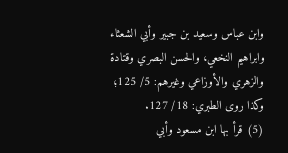وابن عباس وسعيد بن جبير وأبي الشعثاء وابراهيم النخعي، والحسن البصري وقتادة والزهري والأوزاعي وغيرهم: 5/ 125؛ وكذا روى الطبري: 18/ 127.
(5) قرأ بها ابن مسعود وأبي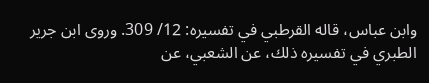وابن عباس، قاله القرطبي في تفسيره: 12/ 309. وروى ابن جرير الطبري في تفسيره ذلك، عن الشعبي، عن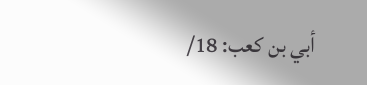أبي بن كعب: 18/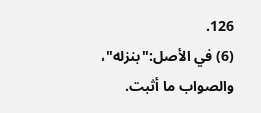126.
(6) في الأصل:"بنزله"، والصواب ما أثبت.